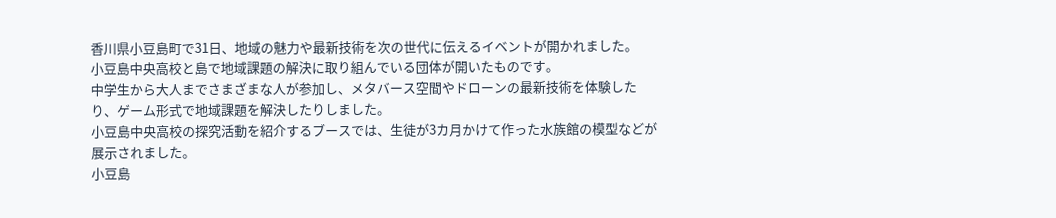香川県小豆島町で31日、地域の魅力や最新技術を次の世代に伝えるイベントが開かれました。
小豆島中央高校と島で地域課題の解決に取り組んでいる団体が開いたものです。
中学生から大人までさまざまな人が参加し、メタバース空間やドローンの最新技術を体験したり、ゲーム形式で地域課題を解決したりしました。
小豆島中央高校の探究活動を紹介するブースでは、生徒が3カ月かけて作った水族館の模型などが展示されました。
小豆島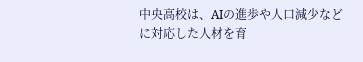中央高校は、AIの進歩や人口減少などに対応した人材を育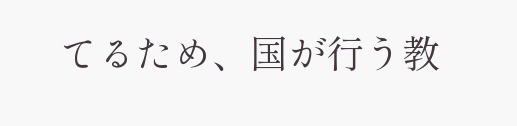てるため、国が行う教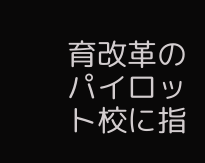育改革のパイロット校に指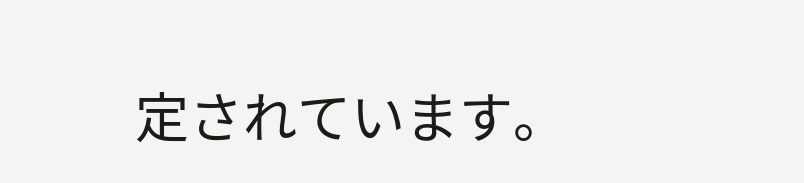定されています。